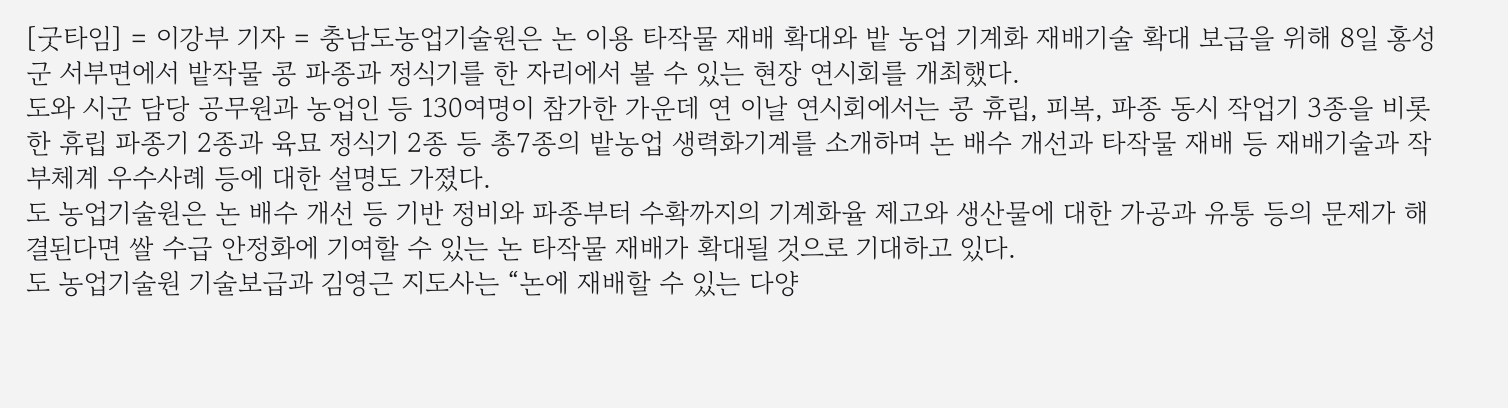[굿타임] = 이강부 기자 = 충남도농업기술원은 논 이용 타작물 재배 확대와 밭 농업 기계화 재배기술 확대 보급을 위해 8일 홍성군 서부면에서 밭작물 콩 파종과 정식기를 한 자리에서 볼 수 있는 현장 연시회를 개최했다.
도와 시군 담당 공무원과 농업인 등 130여명이 참가한 가운데 연 이날 연시회에서는 콩 휴립, 피복, 파종 동시 작업기 3종을 비롯한 휴립 파종기 2종과 육묘 정식기 2종 등 총7종의 밭농업 생력화기계를 소개하며 논 배수 개선과 타작물 재배 등 재배기술과 작부체계 우수사례 등에 대한 설명도 가졌다.
도 농업기술원은 논 배수 개선 등 기반 정비와 파종부터 수확까지의 기계화율 제고와 생산물에 대한 가공과 유통 등의 문제가 해결된다면 쌀 수급 안정화에 기여할 수 있는 논 타작물 재배가 확대될 것으로 기대하고 있다.
도 농업기술원 기술보급과 김영근 지도사는 “논에 재배할 수 있는 다양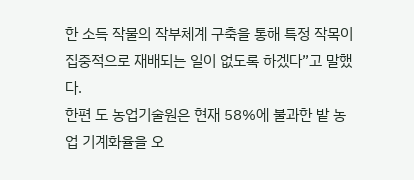한 소득 작물의 작부체계 구축을 통해 특정 작목이 집중적으로 재배되는 일이 없도록 하겠다”고 말했다.
한편 도 농업기술원은 현재 58%에 불과한 밭 농업 기계화율을 오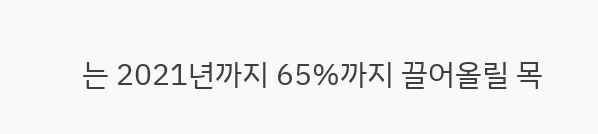는 2021년까지 65%까지 끌어올릴 목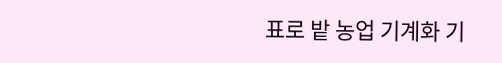표로 밭 농업 기계화 기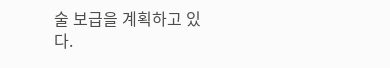술 보급을 계획하고 있다.